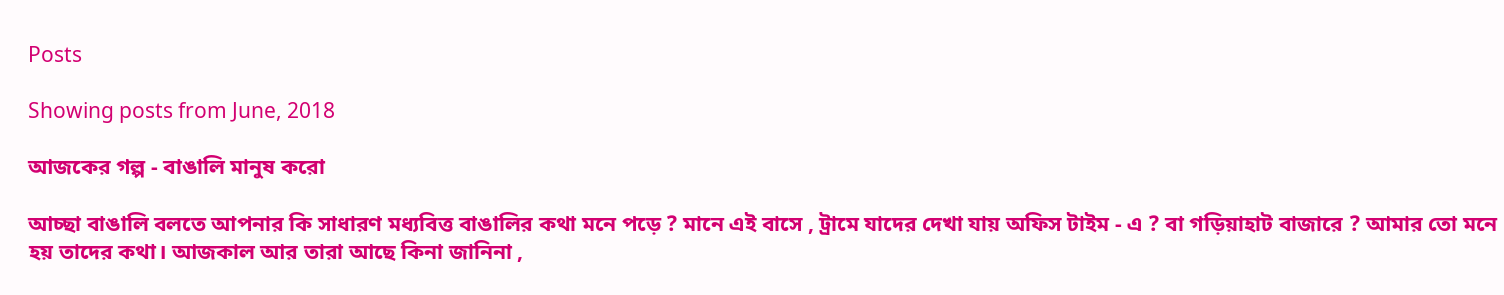Posts

Showing posts from June, 2018

আজকের গল্প - বাঙালি মানুষ করো

আচ্ছা বাঙালি বলতে আপনার কি সাধারণ মধ্যবিত্ত বাঙালির কথা মনে পড়ে ? মানে এই বাসে , ট্রামে যাদের দেখা যায় অফিস টাইম - এ ? বা গড়িয়াহাট বাজারে ? আমার তো মনে হয় তাদের কথা। আজকাল আর তারা আছে কিনা জানিনা ,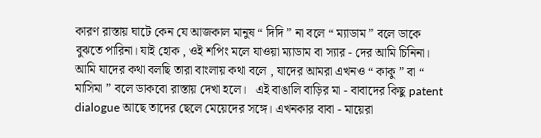কারণ রাস্তায় ঘাটে কেন যে আজকাল মানুষ “ দিদি ” না বলে “ ম্যাডাম ” বলে ডাকে বুঝতে পারিনা। যাই হোক , ওই শপিং মলে যাওয়া ম্যাডাম বা স্যার - দের আমি চিনিনা। আমি যাদের কথা বলছি তারা বাংলায় কথা বলে , যাদের আমরা এখনও “ কাকু ” বা “ মাসিমা ” বলে ডাকবো রাস্তায় দেখা হলে।   এই বাঙালি বাড়ির মা - বাবাদের কিছু patent dialogue আছে তাদের ছেলে মেয়েদের সঙ্গে। এখনকার বাবা - মায়েরা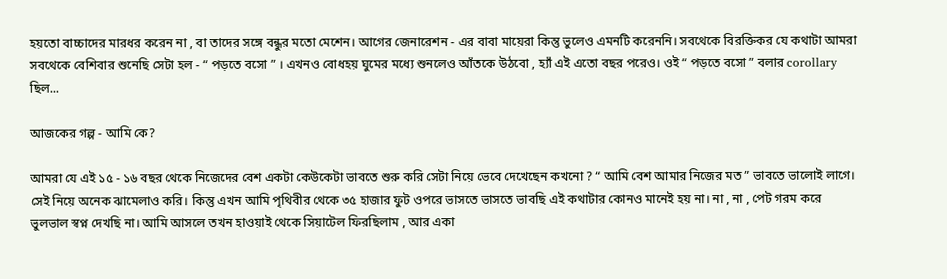হয়তো বাচ্চাদের মারধর করেন না , বা তাদের সঙ্গে বন্ধুর মতো মেশেন। আগের জেনারেশন - এর বাবা মায়েরা কিন্তু ভুলেও এমনটি করেননি। সবথেকে বিরক্তিকর যে কথাটা আমরা সবথেকে বেশিবার শুনেছি সেটা হল - “ পড়তে বসো ” । এখনও বোধহয় ঘুমের মধ্যে শুনলেও আঁতকে উঠবো , হ্যাঁ এই এতো বছর পরেও। ওই “ পড়তে বসো ” বলার corollary ছিল...

আজকের গল্প - আমি কে?

আমরা যে এই ১৫ - ১৬ বছর থেকে নিজেদের বেশ একটা কেউকেটা ভাবতে শুরু করি সেটা নিয়ে ভেবে দেখেছেন কখনো ? “ আমি বেশ আমার নিজের মত ” ভাবতে ভালোই লাগে। সেই নিয়ে অনেক ঝামেলাও করি। কিন্তু এখন আমি পৃথিবীর থেকে ৩৫ হাজার ফুট ওপরে ভাসতে ভাসতে ভাবছি এই কথাটার কোনও মানেই হয় না। না , না , পেট গরম করে ভুলভাল স্বপ্ন দেখছি না। আমি আসলে তখন হাওয়াই থেকে সিয়াটেল ফিরছিলাম , আর একা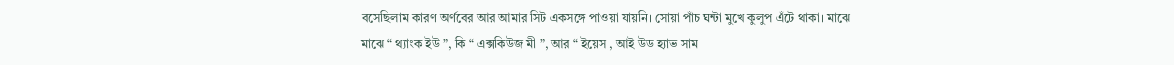বসেছিলাম কারণ অর্ণবের আর আমার সিট একসঙ্গে পাওয়া যায়নি। সোয়া পাঁচ ঘন্টা মুখে কুলুপ এঁটে থাকা। মাঝে মাঝে “ থ্যাংক ইউ ”, কি “ এক্সকিউজ মী ”, আর “ ইয়েস , আই উড হ্যাভ সাম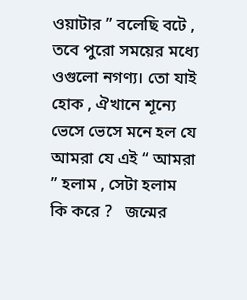ওয়াটার ” বলেছি বটে , তবে পুরো সময়ের মধ্যে ওগুলো নগণ্য। তো যাই হোক , ঐখানে শূন্যে ভেসে ভেসে মনে হল যে আমরা যে এই “ আমরা ” হলাম , সেটা হলাম কি করে ?   জন্মের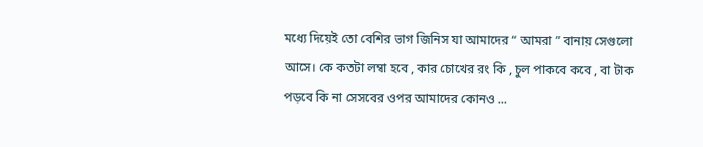মধ্যে দিয়েই তো বেশির ভাগ জিনিস যা আমাদের “ আমরা ” বানায় সেগুলো আসে। কে কতটা লম্বা হবে , কার চোখের রং কি , চুল পাকবে কবে , বা টাক পড়বে কি না সেসবের ওপর আমাদের কোনও ...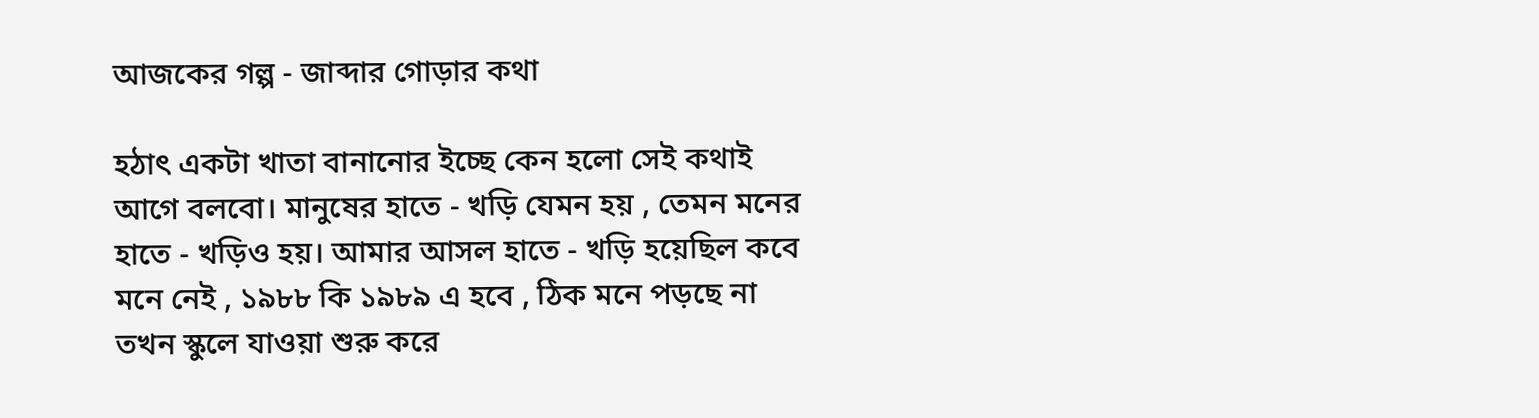আজকের গল্প - জাব্দার গোড়ার কথা

হঠাৎ একটা খাতা বানানোর ইচ্ছে কেন হলো সেই কথাই আগে বলবো। মানুষের হাতে - খড়ি যেমন হয় , তেমন মনের হাতে - খড়িও হয়। আমার আসল হাতে - খড়ি হয়েছিল কবে মনে নেই , ১৯৮৮ কি ১৯৮৯ এ হবে , ঠিক মনে পড়ছে না তখন স্কুলে যাওয়া শুরু করে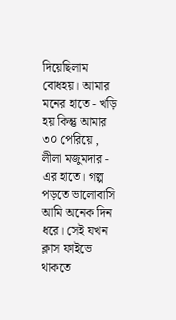দিয়েছিলাম বোধহয়। আমার মনের হাতে - খড়ি হয় কিন্তু আমার ৩০ পেরিয়ে , লীলা মজুমদার - এর হাতে। গল্প পড়তে ভালোবাসি আমি অনেক দিন ধরে। সেই যখন ক্লাস ফাইভে থাকতে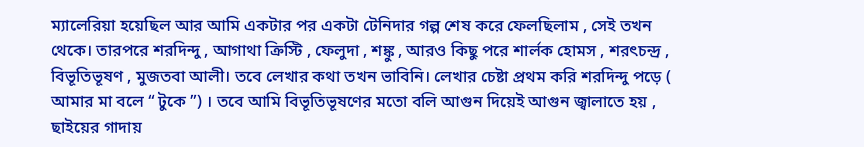ম্যালেরিয়া হয়েছিল আর আমি একটার পর একটা টেনিদার গল্প শেষ করে ফেলছিলাম , সেই তখন থেকে। তারপরে শরদিন্দু , আগাথা ক্রিস্টি , ফেলুদা , শঙ্কু , আরও কিছু পরে শার্লক হোমস , শরৎচন্দ্র , বিভূতিভূষণ , মুজতবা আলী। তবে লেখার কথা তখন ভাবিনি। লেখার চেষ্টা প্রথম করি শরদিন্দু পড়ে ( আমার মা বলে “ টুকে ”) । তবে আমি বিভূতিভূষণের মতো বলি আগুন দিয়েই আগুন জ্বালাতে হয় , ছাইয়ের গাদায়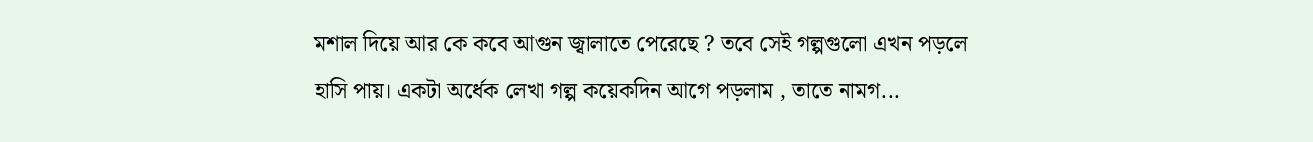মশাল দিয়ে আর কে কবে আগুন জ্বালাতে পেরেছে ? তবে সেই গল্পগুলো এখন পড়লে হাসি পায়। একটা অর্ধেক লেখা গল্প কয়েকদিন আগে পড়লাম , তাতে নামগ...